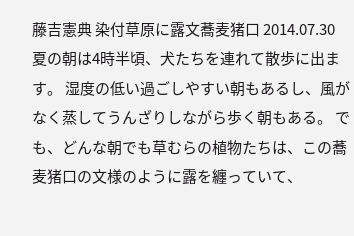藤吉憲典 染付草原に露文蕎麦猪口 2014.07.30 夏の朝は4時半頃、犬たちを連れて散歩に出ます。 湿度の低い過ごしやすい朝もあるし、風がなく蒸してうんざりしながら歩く朝もある。 でも、どんな朝でも草むらの植物たちは、この蕎麦猪口の文様のように露を纏っていて、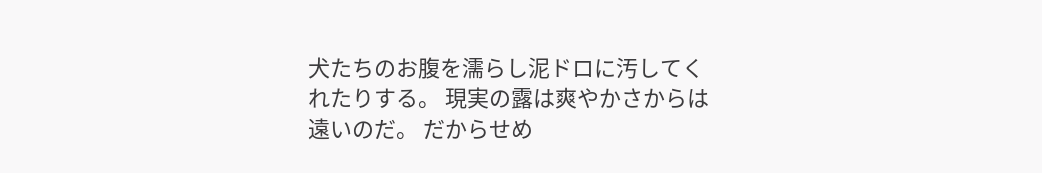犬たちのお腹を濡らし泥ドロに汚してくれたりする。 現実の露は爽やかさからは遠いのだ。 だからせめ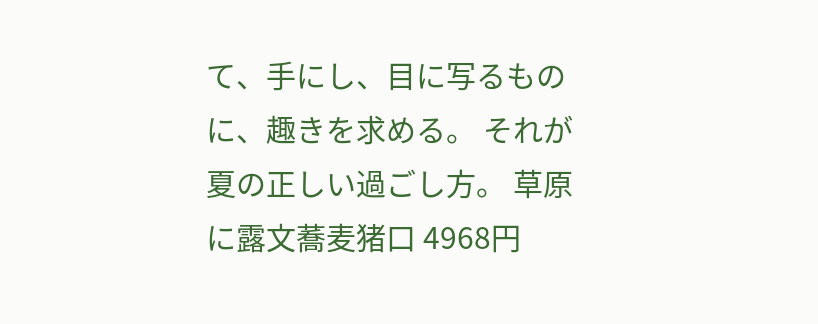て、手にし、目に写るものに、趣きを求める。 それが夏の正しい過ごし方。 草原に露文蕎麦猪口 4968円